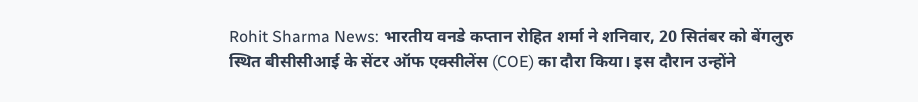Rohit Sharma News: भारतीय वनडे कप्तान रोहित शर्मा ने शनिवार, 20 सितंबर को बेंगलुरु स्थित बीसीसीआई के सेंटर ऑफ एक्सीलेंस (COE) का दौरा किया। इस दौरान उन्होंने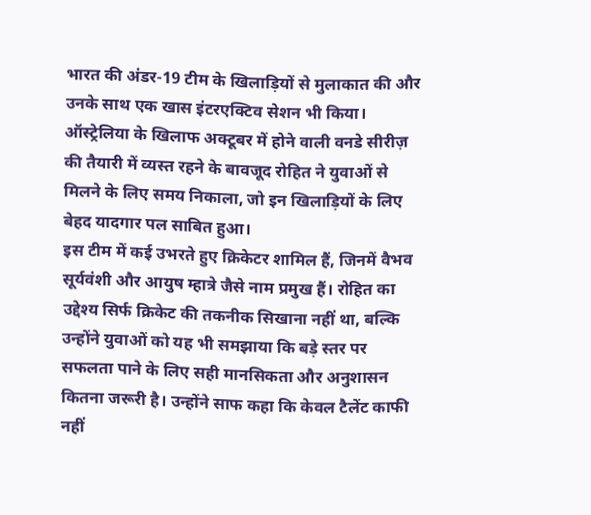भारत की अंडर-19 टीम के खिलाड़ियों से मुलाकात की और उनके साथ एक खास इंटरएक्टिव सेशन भी किया। ऑस्ट्रेलिया के खिलाफ अक्टूबर में होने वाली वनडे सीरीज़ की तैयारी में व्यस्त रहने के बावजूद रोहित ने युवाओं से मिलने के लिए समय निकाला, जो इन खिलाड़ियों के लिए बेहद यादगार पल साबित हुआ।
इस टीम में कई उभरते हुए क्रिकेटर शामिल हैं, जिनमें वैभव सूर्यवंशी और आयुष म्हात्रे जैसे नाम प्रमुख हैं। रोहित का उद्देश्य सिर्फ क्रिकेट की तकनीक सिखाना नहीं था, बल्कि उन्होंने युवाओं को यह भी समझाया कि बड़े स्तर पर सफलता पाने के लिए सही मानसिकता और अनुशासन कितना जरूरी है। उन्होंने साफ कहा कि केवल टैलेंट काफी नहीं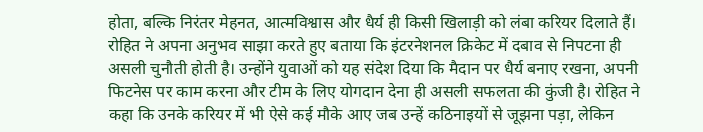होता, बल्कि निरंतर मेहनत, आत्मविश्वास और धैर्य ही किसी खिलाड़ी को लंबा करियर दिलाते हैं।
रोहित ने अपना अनुभव साझा करते हुए बताया कि इंटरनेशनल क्रिकेट में दबाव से निपटना ही असली चुनौती होती है। उन्होंने युवाओं को यह संदेश दिया कि मैदान पर धैर्य बनाए रखना, अपनी फिटनेस पर काम करना और टीम के लिए योगदान देना ही असली सफलता की कुंजी है। रोहित ने कहा कि उनके करियर में भी ऐसे कई मौके आए जब उन्हें कठिनाइयों से जूझना पड़ा, लेकिन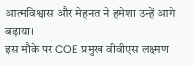आत्मविश्वास और मेहनत ने हमेशा उन्हें आगे बढ़ाया।
इस मौके पर COE प्रमुख वीवीएस लक्ष्मण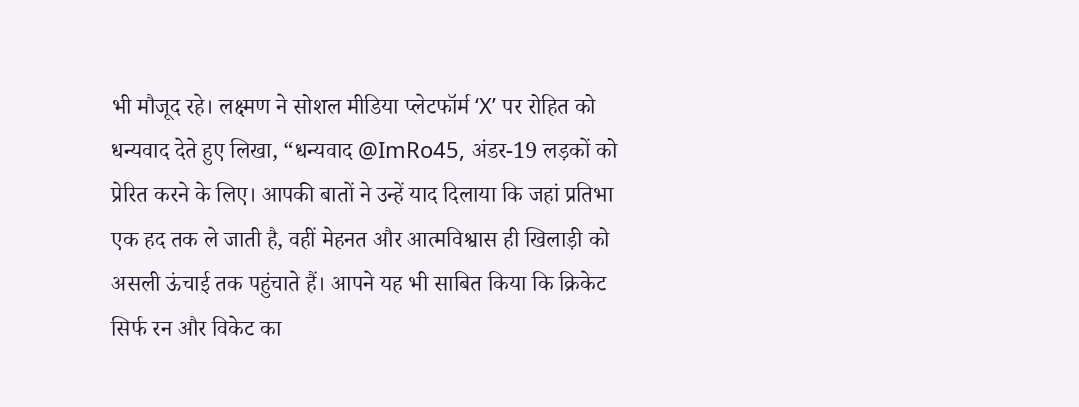भी मौजूद रहे। लक्ष्मण ने सोशल मीडिया प्लेटफॉर्म ‘X’ पर रोहित को धन्यवाद देते हुए लिखा, “धन्यवाद @ImRo45, अंडर-19 लड़कों को प्रेरित करने के लिए। आपकी बातों ने उन्हें याद दिलाया कि जहां प्रतिभा एक हद तक ले जाती है, वहीं मेहनत और आत्मविश्वास ही खिलाड़ी को असली ऊंचाई तक पहुंचाते हैं। आपने यह भी साबित किया कि क्रिकेट सिर्फ रन और विकेट का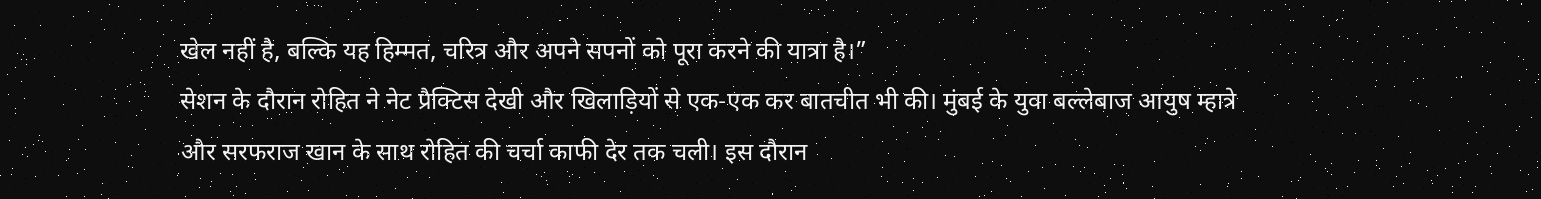खेल नहीं है, बल्कि यह हिम्मत, चरित्र और अपने सपनों को पूरा करने की यात्रा है।”
सेशन के दौरान रोहित ने नेट प्रैक्टिस देखी और खिलाड़ियों से एक-एक कर बातचीत भी की। मुंबई के युवा बल्लेबाज आयुष म्हात्रे और सरफराज खान के साथ रोहित की चर्चा काफी देर तक चली। इस दौरान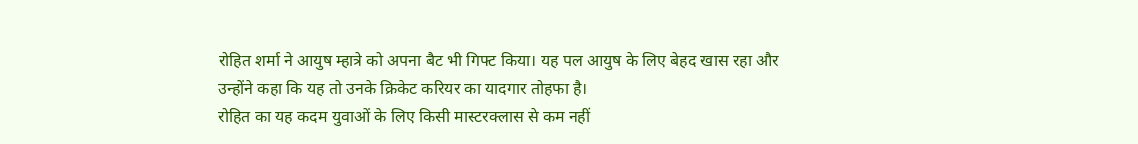रोहित शर्मा ने आयुष म्हात्रे को अपना बैट भी गिफ्ट किया। यह पल आयुष के लिए बेहद खास रहा और उन्होंने कहा कि यह तो उनके क्रिकेट करियर का यादगार तोहफा है।
रोहित का यह कदम युवाओं के लिए किसी मास्टरक्लास से कम नहीं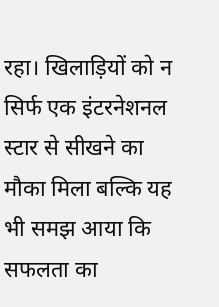रहा। खिलाड़ियों को न सिर्फ एक इंटरनेशनल स्टार से सीखने का मौका मिला बल्कि यह भी समझ आया कि सफलता का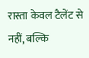रास्ता केवल टैलेंट से नहीं, बल्कि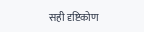सही दृष्टिकोण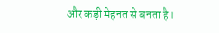और कड़ी मेहनत से बनता है।